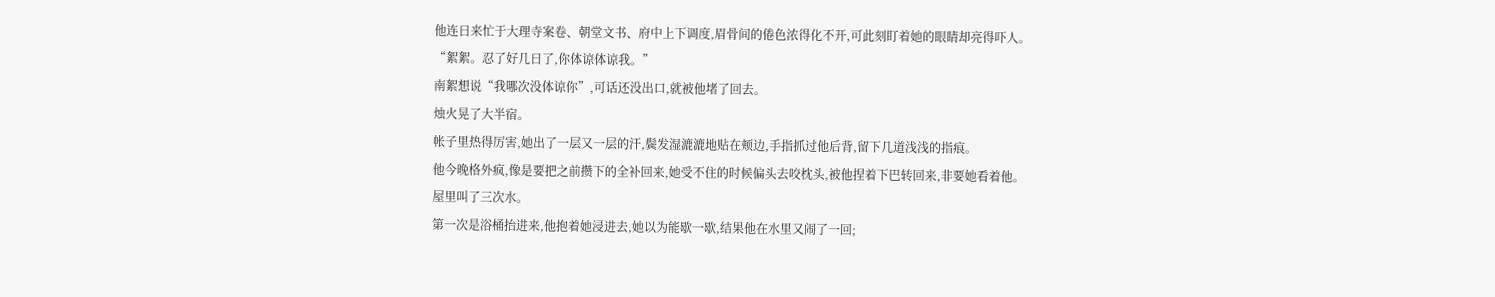他连日来忙于大理寺案卷、朝堂文书、府中上下调度,眉骨间的倦色浓得化不开,可此刻盯着她的眼睛却亮得吓人。
“絮絮。忍了好几日了,你体谅体谅我。”
南絮想说“我哪次没体谅你”,可话还没出口,就被他堵了回去。
烛火晃了大半宿。
帐子里热得厉害,她出了一层又一层的汗,鬓发湿漉漉地贴在颊边,手指抓过他后背,留下几道浅浅的指痕。
他今晚格外疯,像是要把之前攒下的全补回来,她受不住的时候偏头去咬枕头,被他捏着下巴转回来,非要她看着他。
屋里叫了三次水。
第一次是浴桶抬进来,他抱着她浸进去,她以为能歇一歇,结果他在水里又闹了一回;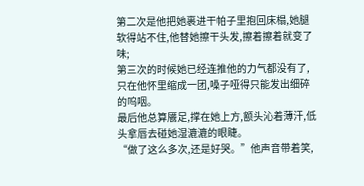第二次是他把她裹进干帕子里抱回床榻,她腿软得站不住,他替她擦干头发,擦着擦着就变了味;
第三次的时候她已经连推他的力气都没有了,只在他怀里缩成一团,嗓子哑得只能发出细碎的呜咽。
最后他总算餍足,撑在她上方,额头沁着薄汗,低头拿唇去碰她湿漉漉的眼睫。
“做了这么多次,还是好哭。”他声音带着笑,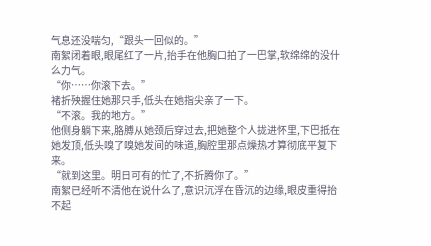气息还没喘匀,“跟头一回似的。”
南絮闭着眼,眼尾红了一片,抬手在他胸口拍了一巴掌,软绵绵的没什么力气。
“你……你滚下去。”
褚折殃握住她那只手,低头在她指尖亲了一下。
“不滚。我的地方。”
他侧身躺下来,胳膊从她颈后穿过去,把她整个人拢进怀里,下巴抵在她发顶,低头嗅了嗅她发间的味道,胸腔里那点燥热才算彻底平复下来。
“就到这里。明日可有的忙了,不折腾你了。”
南絮已经听不清他在说什么了,意识沉浮在昏沉的边缘,眼皮重得抬不起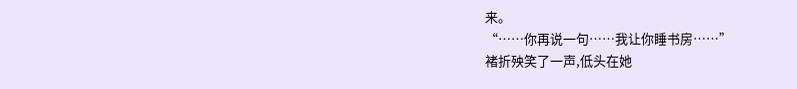来。
“……你再说一句……我让你睡书房……”
褚折殃笑了一声,低头在她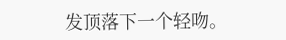发顶落下一个轻吻。